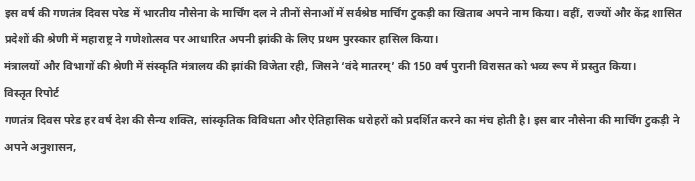इस वर्ष की गणतंत्र दिवस परेड में भारतीय नौसेना के मार्चिंग दल ने तीनों सेनाओं में सर्वश्रेष्ठ मार्चिंग टुकड़ी का खिताब अपने नाम किया। वहीं, राज्यों और केंद्र शासित प्रदेशों की श्रेणी में महाराष्ट्र ने गणेशोत्सव पर आधारित अपनी झांकी के लिए प्रथम पुरस्कार हासिल किया।
मंत्रालयों और विभागों की श्रेणी में संस्कृति मंत्रालय की झांकी विजेता रही, जिसने ‘वंदे मातरम्’ की 150 वर्ष पुरानी विरासत को भव्य रूप में प्रस्तुत किया।
विस्तृत रिपोर्ट
गणतंत्र दिवस परेड हर वर्ष देश की सैन्य शक्ति, सांस्कृतिक विविधता और ऐतिहासिक धरोहरों को प्रदर्शित करने का मंच होती है। इस बार नौसेना की मार्चिंग टुकड़ी ने अपने अनुशासन,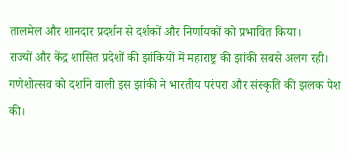तालमेल और शानदार प्रदर्शन से दर्शकों और निर्णायकों को प्रभावित किया।
राज्यों और केंद्र शासित प्रदेशों की झांकियों में महाराष्ट्र की झांकी सबसे अलग रही। गणेशोत्सव को दर्शाने वाली इस झांकी ने भारतीय परंपरा और संस्कृति की झलक पेश की।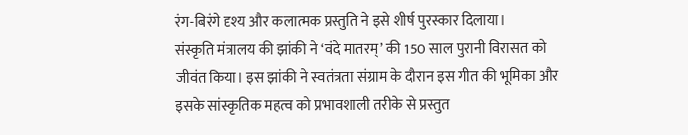रंग-बिरंगे दृश्य और कलात्मक प्रस्तुति ने इसे शीर्ष पुरस्कार दिलाया।
संस्कृति मंत्रालय की झांकी ने ‘वंदे मातरम्’ की 150 साल पुरानी विरासत को जीवंत किया। इस झांकी ने स्वतंत्रता संग्राम के दौरान इस गीत की भूमिका और इसके सांस्कृतिक महत्व को प्रभावशाली तरीके से प्रस्तुत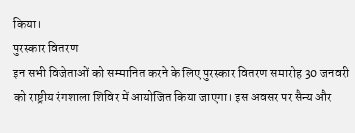किया।
पुरस्कार वितरण
इन सभी विजेताओं को सम्मानित करने के लिए पुरस्कार वितरण समारोह 30 जनवरी को राष्ट्रीय रंगशाला शिविर में आयोजित किया जाएगा। इस अवसर पर सैन्य और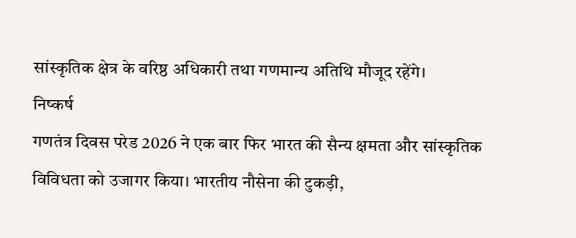सांस्कृतिक क्षेत्र के वरिष्ठ अधिकारी तथा गणमान्य अतिथि मौजूद रहेंगे।
निष्कर्ष
गणतंत्र दिवस परेड 2026 ने एक बार फिर भारत की सैन्य क्षमता और सांस्कृतिक विविधता को उजागर किया। भारतीय नौसेना की टुकड़ी,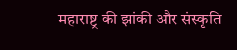महाराष्ट्र की झांकी और संस्कृति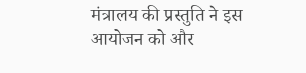मंत्रालय की प्रस्तुति ने इस आयोजन को और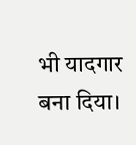भी यादगार बना दिया।